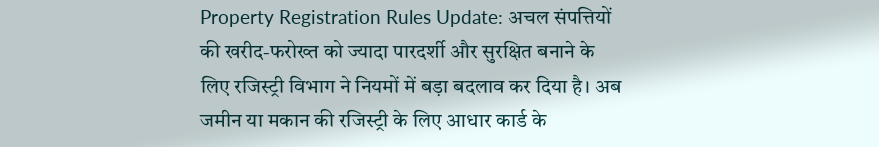Property Registration Rules Update: अचल संपत्तियों की खरीद-फरोख्त को ज्यादा पारदर्शी और सुरक्षित बनाने के लिए रजिस्ट्री विभाग ने नियमों में बड़ा बदलाव कर दिया है। अब जमीन या मकान की रजिस्ट्री के लिए आधार कार्ड के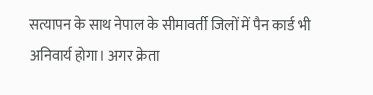सत्यापन के साथ नेपाल के सीमावर्ती जिलों में पैन कार्ड भी अनिवार्य होगा। अगर क्रेता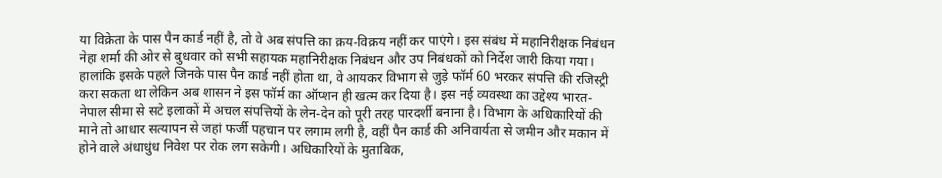या विक्रेता के पास पैन कार्ड नहीं है, तो वे अब संपत्ति का क्रय-विक्रय नहीं कर पाएंगे। इस संबंध में महानिरीक्षक निबंधन नेहा शर्मा की ओर से बुधवार को सभी सहायक महानिरीक्षक निबंधन और उप निबंधकों को निर्देश जारी किया गया।
हालांकि इसके पहले जिनके पास पैन कार्ड नहीं होता था, वे आयकर विभाग से जुड़े फॉर्म 60 भरकर संपत्ति की रजिस्ट्री करा सकता था लेकिन अब शासन ने इस फॉर्म का ऑप्शन ही खत्म कर दिया है। इस नई व्यवस्था का उद्देश्य भारत-नेपाल सीमा से सटे इलाकों में अचल संपत्तियों के लेन-देन को पूरी तरह पारदर्शी बनाना है। विभाग के अधिकारियों की माने तो आधार सत्यापन से जहां फर्जी पहचान पर लगाम लगी है, वहीं पैन कार्ड की अनिवार्यता से जमीन और मकान में होने वाले अंधाधुंध निवेश पर रोक लग सकेगी। अधिकारियों के मुताबिक,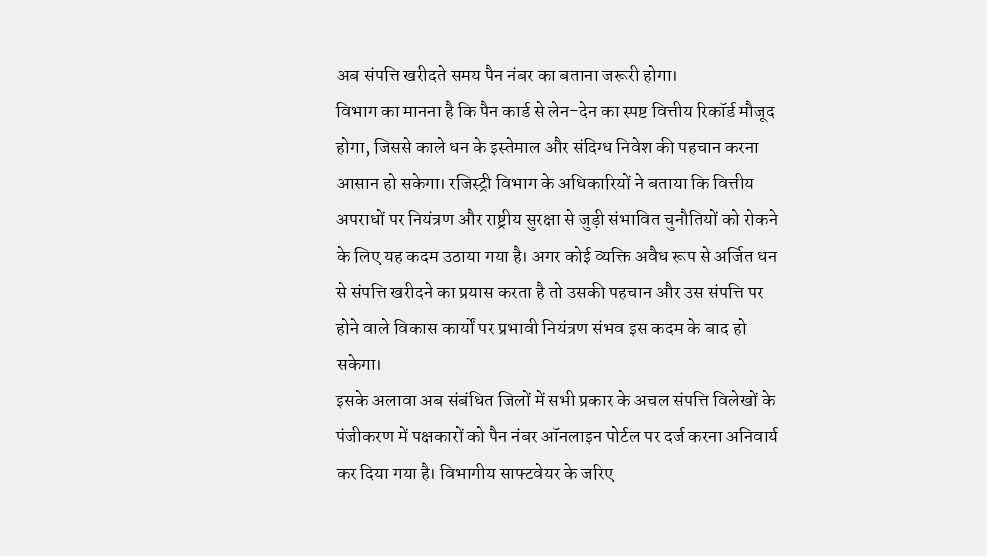अब संपत्ति खरीदते समय पैन नंबर का बताना जरूरी होगा।
विभाग का मानना है कि पैन कार्ड से लेन-देन का स्पष्ट वित्तीय रिकॉर्ड मौजूद होगा, जिससे काले धन के इस्तेमाल और संदिग्ध निवेश की पहचान करना आसान हो सकेगा। रजिस्ट्री विभाग के अधिकारियों ने बताया कि वित्तीय अपराधों पर नियंत्रण और राष्ट्रीय सुरक्षा से जुड़ी संभावित चुनौतियों को रोकने के लिए यह कदम उठाया गया है। अगर कोई व्यक्ति अवैध रूप से अर्जित धन से संपत्ति खरीदने का प्रयास करता है तो उसकी पहचान और उस संपत्ति पर होने वाले विकास कार्यों पर प्रभावी नियंत्रण संभव इस कदम के बाद हो सकेगा।
इसके अलावा अब संबंधित जिलों में सभी प्रकार के अचल संपत्ति विलेखों के पंजीकरण में पक्षकारों को पैन नंबर ऑनलाइन पोर्टल पर दर्ज करना अनिवार्य कर दिया गया है। विभागीय साफ्टवेयर के जरिए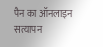पैन का ऑनलाइन सत्यापन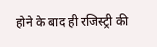होने के बाद ही रजिस्ट्री की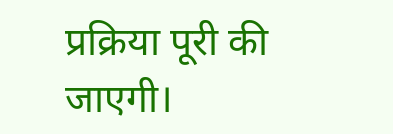प्रक्रिया पूरी की जाएगी।